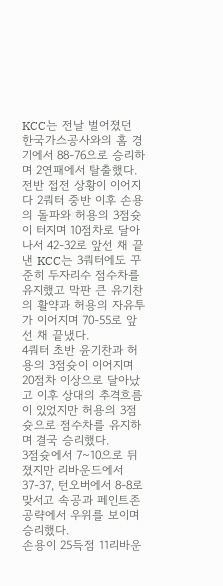KCC는 전날 벌어졌던 한국가스공사와의 홈 경기에서 88-76으로 승리하며 2연패에서 탈출했다.
전반 접전 상황이 이어지다 2쿼터 중반 이후 손용의 돌파와 허용의 3점슛이 터지며 10점차로 달아나서 42-32로 앞선 채 끝낸 KCC는 3쿼터에도 꾸준히 두자리수 점수차를 유지했고 막판 큰 유기찬의 활약과 허용의 자유투가 이어지며 70-55로 앞선 채 끝냈다.
4쿼터 초반 윤기찬과 허용의 3점슛이 이어지며 20점차 이상으로 달아났고 이후 상대의 추격흐름이 있었지만 허용의 3점슛으로 점수차를 유지하며 결국 승리했다.
3점슛에서 7~10으로 뒤졌지만 리바운드에서 37-37, 턴오버에서 8-8로 맞서고 속공과 페인트존 공략에서 우위를 보이며 승리했다.
손용이 25득점 11리바운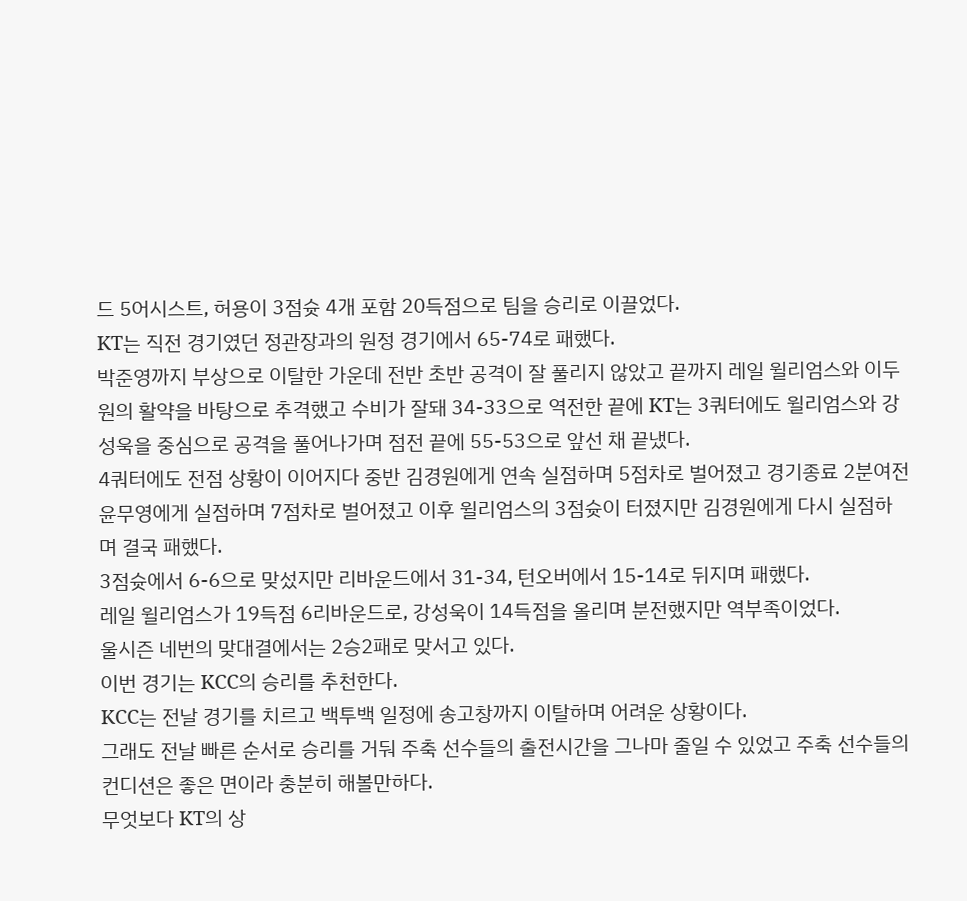드 5어시스트, 허용이 3점슛 4개 포함 20득점으로 팀을 승리로 이끌었다.
KT는 직전 경기였던 정관장과의 원정 경기에서 65-74로 패했다.
박준영까지 부상으로 이탈한 가운데 전반 초반 공격이 잘 풀리지 않았고 끝까지 레일 윌리엄스와 이두원의 활약을 바탕으로 추격했고 수비가 잘돼 34-33으로 역전한 끝에 KT는 3쿼터에도 윌리엄스와 강성욱을 중심으로 공격을 풀어나가며 점전 끝에 55-53으로 앞선 채 끝냈다.
4쿼터에도 전점 상황이 이어지다 중반 김경원에게 연속 실점하며 5점차로 벌어졌고 경기종료 2분여전 윤무영에게 실점하며 7점차로 벌어졌고 이후 윌리엄스의 3점슛이 터졌지만 김경원에게 다시 실점하며 결국 패했다.
3점슛에서 6-6으로 맞섰지만 리바운드에서 31-34, 턴오버에서 15-14로 뒤지며 패했다.
레일 윌리엄스가 19득점 6리바운드로, 강성욱이 14득점을 올리며 분전했지만 역부족이었다.
울시즌 네번의 맞대결에서는 2승2패로 맞서고 있다.
이번 경기는 KCC의 승리를 추천한다.
KCC는 전날 경기를 치르고 백투백 일정에 송고창까지 이탈하며 어려운 상황이다.
그래도 전날 빠른 순서로 승리를 거둬 주축 선수들의 출전시간을 그나마 줄일 수 있었고 주축 선수들의 컨디션은 좋은 면이라 충분히 해볼만하다.
무엇보다 KT의 상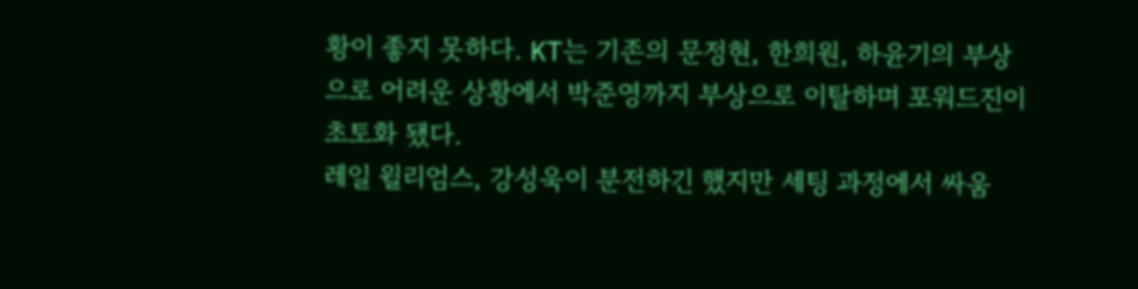황이 좋지 못하다. KT는 기존의 문정현, 한희원, 하윤기의 부상으로 어려운 상황에서 박준영까지 부상으로 이탈하며 포워드진이 초토화 됐다.
레일 윌리엄스, 강성욱이 분전하긴 했지만 세팅 과정에서 싸움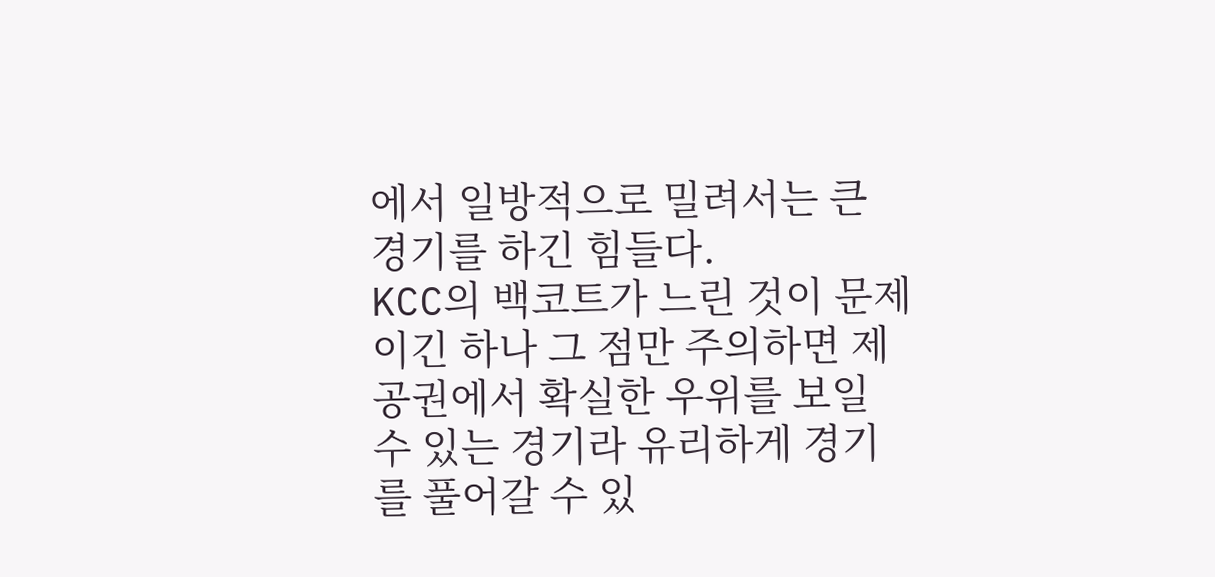에서 일방적으로 밀려서는 큰 경기를 하긴 힘들다.
KCC의 백코트가 느린 것이 문제이긴 하나 그 점만 주의하면 제공권에서 확실한 우위를 보일 수 있는 경기라 유리하게 경기를 풀어갈 수 있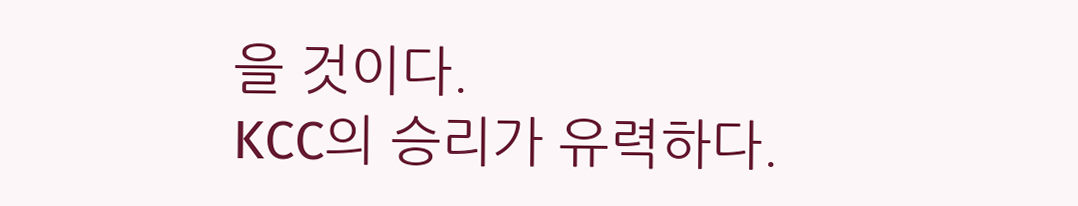을 것이다.
KCC의 승리가 유력하다.